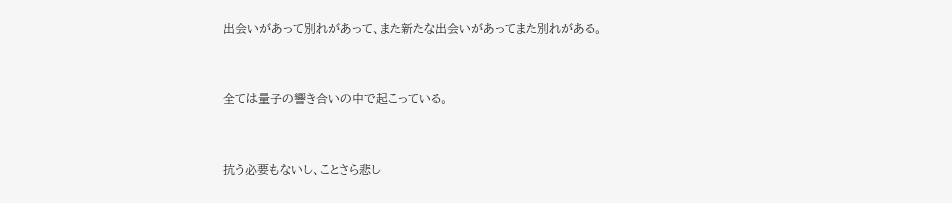出会いがあって別れがあって、また新たな出会いがあってまた別れがある。


全ては量子の響き合いの中で起こっている。


抗う必要もないし、ことさら悲し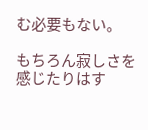む必要もない。

もちろん寂しさを感じたりはす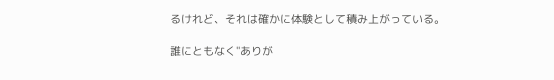るけれど、それは確かに体験として積み上がっている。

誰にともなく"ありが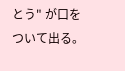とう" が口をついて出る。